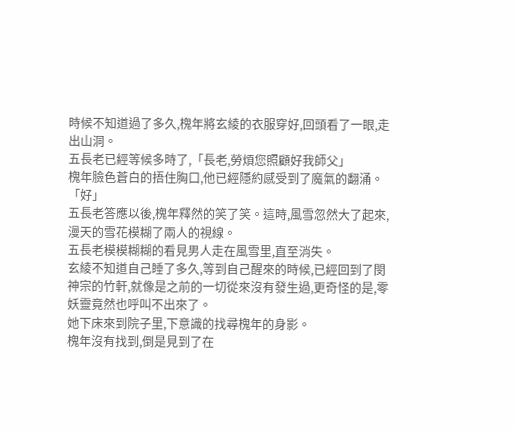時候不知道過了多久,槐年將玄綾的衣服穿好,回頭看了一眼,走出山洞。
五長老已經等候多時了,「長老,勞煩您照顧好我師父」
槐年臉色蒼白的捂住胸口,他已經隱約感受到了魔氣的翻涌。
「好」
五長老答應以後,槐年釋然的笑了笑。這時,風雪忽然大了起來,漫天的雪花模糊了兩人的視線。
五長老模模糊糊的看見男人走在風雪里,直至消失。
玄綾不知道自己睡了多久,等到自己醒來的時候,已經回到了閔神宗的竹軒,就像是之前的一切從來沒有發生過,更奇怪的是,零妖靈竟然也呼叫不出來了。
她下床來到院子里,下意識的找尋槐年的身影。
槐年沒有找到,倒是見到了在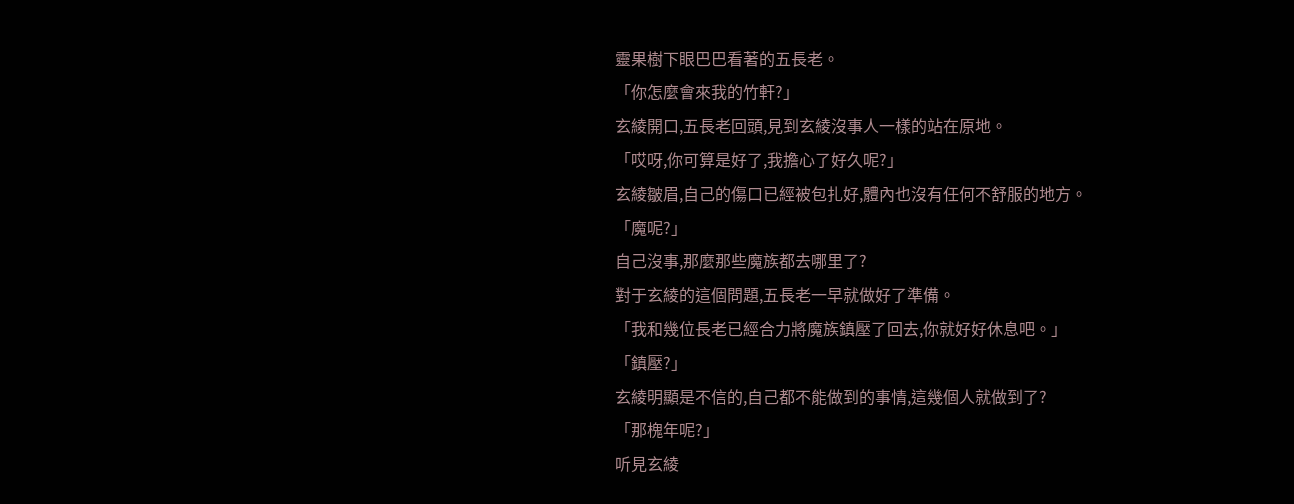靈果樹下眼巴巴看著的五長老。
「你怎麼會來我的竹軒?」
玄綾開口,五長老回頭,見到玄綾沒事人一樣的站在原地。
「哎呀,你可算是好了,我擔心了好久呢?」
玄綾皺眉,自己的傷口已經被包扎好,體內也沒有任何不舒服的地方。
「魔呢?」
自己沒事,那麼那些魔族都去哪里了?
對于玄綾的這個問題,五長老一早就做好了準備。
「我和幾位長老已經合力將魔族鎮壓了回去,你就好好休息吧。」
「鎮壓?」
玄綾明顯是不信的,自己都不能做到的事情,這幾個人就做到了?
「那槐年呢?」
听見玄綾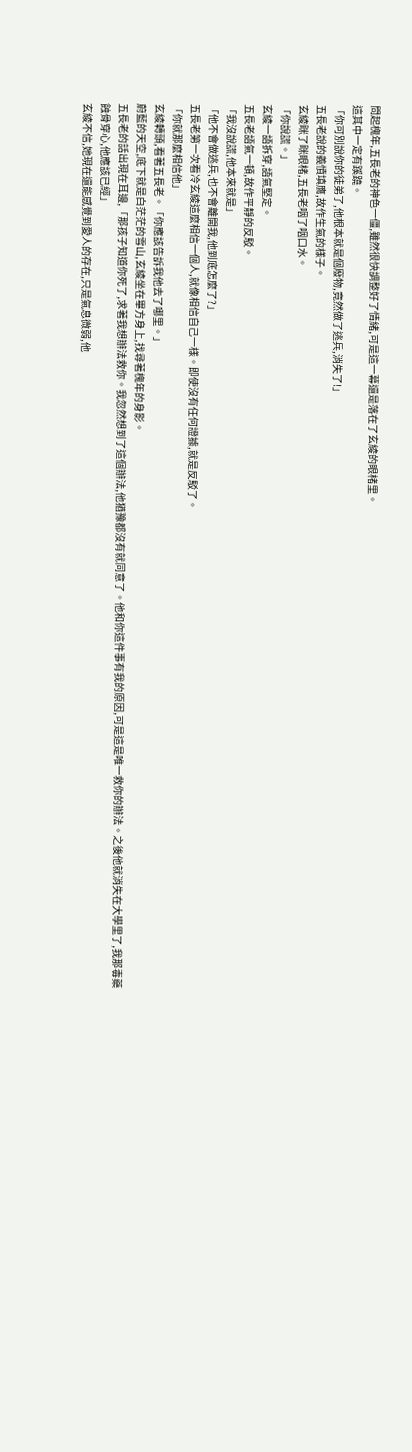問起槐年,五長老的神色一僵,雖然很快調整好了情緒,可是這一幕還是落在了玄綾的眼楮里。
這其中一定有蹊蹺。
「你可別說你的徒弟了,他根本就是個廢物,竟然做了逃兵,消失了!」
五長老說的義憤填膺,故作生氣的樣子。
玄綾眯了眯眼楮,五長老咽了咽口水。
「你說謊。」
玄綾一語拆穿,語氣堅定。
五長老語氣一頓,故作平靜的反駁。
「我沒說謊,他本來就是」
「他不會做逃兵,也不會離開我,他到底怎麼了?」
五長老第一次看冷玄綾這麼相信一個人,就像相信自己一樣。即使沒有任何證據,就是反駁了。
「你就那麼相信他」
玄綾轉頭,看著五長老。「你應該告訴我他去了哪里。」
蔚藍的天空,底下就是白茫茫的雪山,玄綾坐在畢方身上,找尋著槐年的身影。
五長老的話出現在耳邊,「那孩子知道你死了,求著我想辦法救你。我忽然想到了這個辦法,他猶豫都沒有就同意了。他和你這件事有我的原因,可是這是唯一救你的辦法。之後他就消失在大學里了,我那毒藥蝕骨穿心,他應該已經」
玄綾不信,她現在還能感覺到愛人的存在,只是氣息微弱,他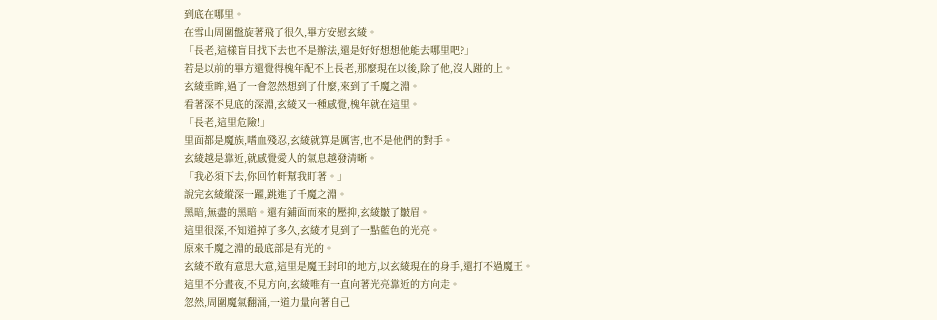到底在哪里。
在雪山周圍盤旋著飛了很久,畢方安慰玄綾。
「長老,這樣盲目找下去也不是辦法,還是好好想想他能去哪里吧?」
若是以前的畢方還覺得槐年配不上長老,那麼現在以後,除了他,沒人踫的上。
玄綾垂眸,過了一會忽然想到了什麼,來到了千魔之淵。
看著深不見底的深淵,玄綾又一種感覺,槐年就在這里。
「長老,這里危險!」
里面都是魔族,嗜血殘忍,玄綾就算是厲害,也不是他們的對手。
玄綾越是靠近,就感覺愛人的氣息越發清晰。
「我必須下去,你回竹軒幫我盯著。」
說完玄綾縱深一躍,跳進了千魔之淵。
黑暗,無盡的黑暗。還有鋪面而來的壓抑,玄綾皺了皺眉。
這里很深,不知道掉了多久,玄綾才見到了一點藍色的光亮。
原來千魔之淵的最底部是有光的。
玄綾不敢有意思大意,這里是魔王封印的地方,以玄綾現在的身手,還打不過魔王。
這里不分晝夜,不見方向,玄綾唯有一直向著光亮靠近的方向走。
忽然,周圍魔氣翻涌,一道力量向著自己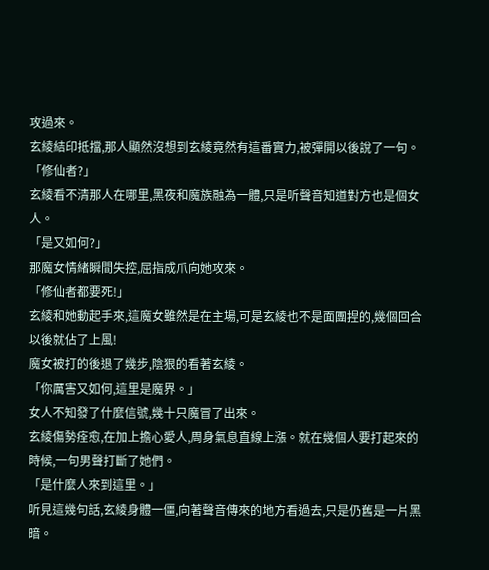攻過來。
玄綾結印抵擋,那人顯然沒想到玄綾竟然有這番實力,被彈開以後說了一句。
「修仙者?」
玄綾看不清那人在哪里,黑夜和魔族融為一體,只是听聲音知道對方也是個女人。
「是又如何?」
那魔女情緒瞬間失控,屈指成爪向她攻來。
「修仙者都要死!」
玄綾和她動起手來,這魔女雖然是在主場,可是玄綾也不是面團捏的,幾個回合以後就佔了上風!
魔女被打的後退了幾步,陰狠的看著玄綾。
「你厲害又如何,這里是魔界。」
女人不知發了什麼信號,幾十只魔冒了出來。
玄綾傷勢痊愈,在加上擔心愛人,周身氣息直線上漲。就在幾個人要打起來的時候,一句男聲打斷了她們。
「是什麼人來到這里。」
听見這幾句話,玄綾身體一僵,向著聲音傳來的地方看過去,只是仍舊是一片黑暗。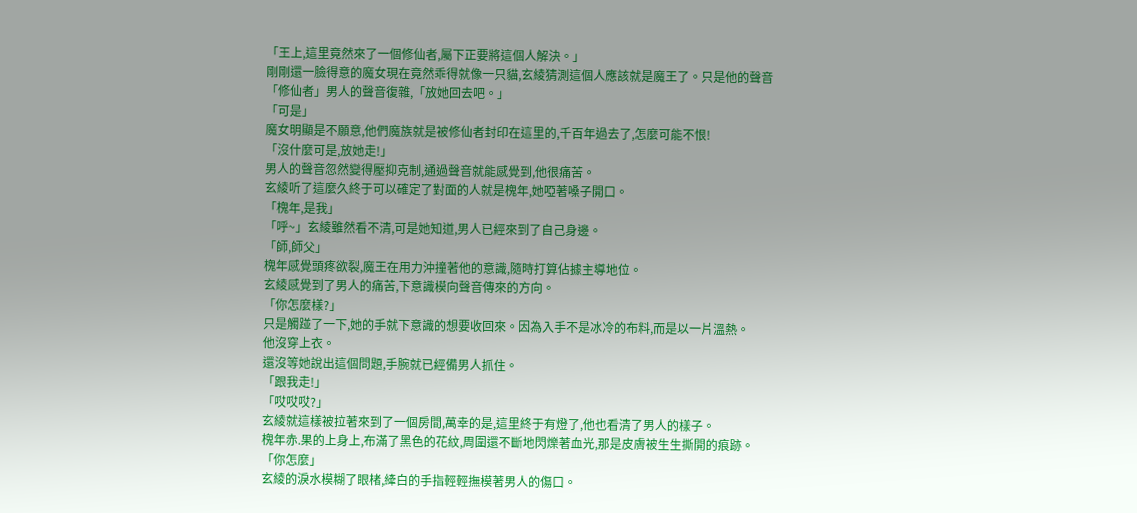「王上,這里竟然來了一個修仙者,屬下正要將這個人解決。」
剛剛還一臉得意的魔女現在竟然乖得就像一只貓,玄綾猜測這個人應該就是魔王了。只是他的聲音
「修仙者」男人的聲音復雜,「放她回去吧。」
「可是」
魔女明顯是不願意,他們魔族就是被修仙者封印在這里的,千百年過去了,怎麼可能不恨!
「沒什麼可是,放她走!」
男人的聲音忽然變得壓抑克制,通過聲音就能感覺到,他很痛苦。
玄綾听了這麼久終于可以確定了對面的人就是槐年,她啞著嗓子開口。
「槐年,是我」
「呼~」玄綾雖然看不清,可是她知道,男人已經來到了自己身邊。
「師,師父」
槐年感覺頭疼欲裂,魔王在用力沖撞著他的意識,隨時打算佔據主導地位。
玄綾感覺到了男人的痛苦,下意識模向聲音傳來的方向。
「你怎麼樣?」
只是觸踫了一下,她的手就下意識的想要收回來。因為入手不是冰冷的布料,而是以一片溫熱。
他沒穿上衣。
還沒等她說出這個問題,手腕就已經備男人抓住。
「跟我走!」
「哎哎哎?」
玄綾就這樣被拉著來到了一個房間,萬幸的是,這里終于有燈了,他也看清了男人的樣子。
槐年赤.果的上身上,布滿了黑色的花紋,周圍還不斷地閃爍著血光,那是皮膚被生生撕開的痕跡。
「你怎麼」
玄綾的淚水模糊了眼楮,縴白的手指輕輕撫模著男人的傷口。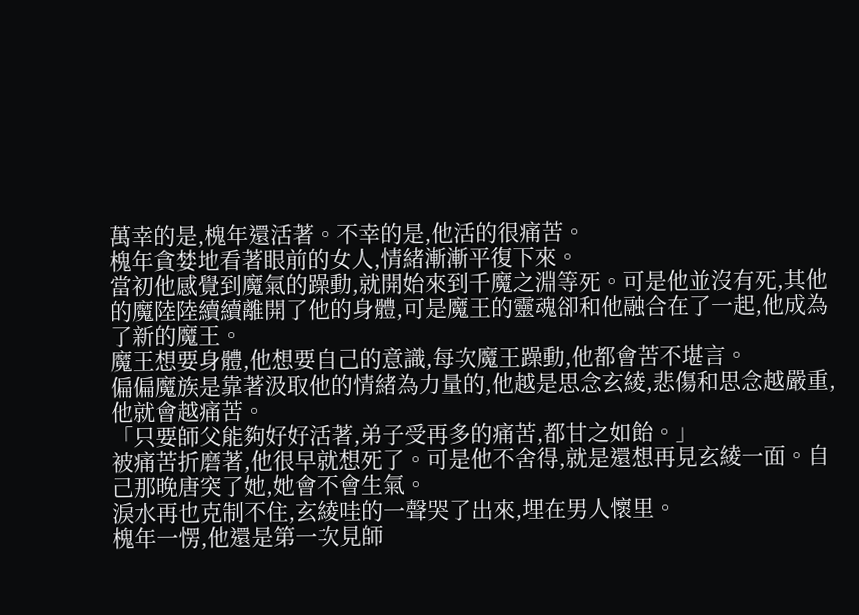萬幸的是,槐年還活著。不幸的是,他活的很痛苦。
槐年貪婪地看著眼前的女人,情緒漸漸平復下來。
當初他感覺到魔氣的躁動,就開始來到千魔之淵等死。可是他並沒有死,其他的魔陸陸續續離開了他的身體,可是魔王的靈魂卻和他融合在了一起,他成為了新的魔王。
魔王想要身體,他想要自己的意識,每次魔王躁動,他都會苦不堪言。
偏偏魔族是靠著汲取他的情緒為力量的,他越是思念玄綾,悲傷和思念越嚴重,他就會越痛苦。
「只要師父能夠好好活著,弟子受再多的痛苦,都甘之如飴。」
被痛苦折磨著,他很早就想死了。可是他不舍得,就是還想再見玄綾一面。自己那晚唐突了她,她會不會生氣。
淚水再也克制不住,玄綾哇的一聲哭了出來,埋在男人懷里。
槐年一愣,他還是第一次見師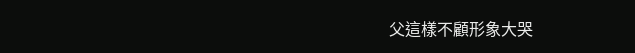父這樣不顧形象大哭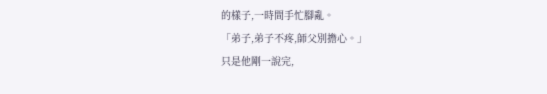的樣子,一時間手忙腳亂。
「弟子,弟子不疼,師父別擔心。」
只是他剛一說完,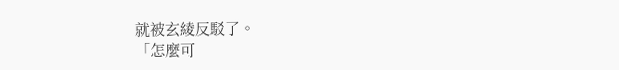就被玄綾反駁了。
「怎麼可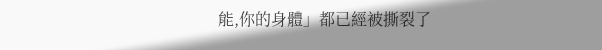能,你的身體」都已經被撕裂了